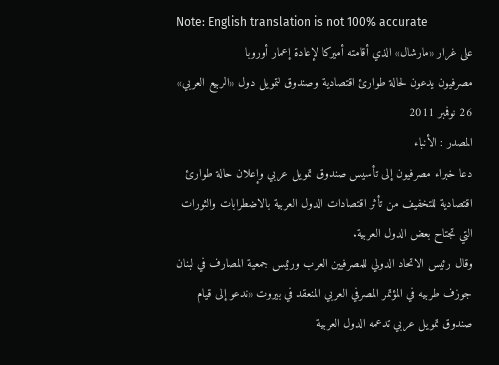Note: English translation is not 100% accurate
على غرار «مارشال» الذي أقامته أميركا لإعادة إعمار أوروبا
مصرفيون يدعون لحالة طوارئ اقتصادية وصندوق لتمويل دول «الربيع العربي»
26 نوفمبر 2011
المصدر : الأنباء
دعا خبراء مصرفيون إلى تأسيس صندوق تمويل عربي وإعلان حالة طوارئ اقتصادية للتخفيف من تأثر اقتصادات الدول العربية بالاضطرابات والثورات التي تجتاح بعض الدول العربية.
وقال رئيس الاتحاد الدولي للمصرفيين العرب ورئيس جمعية المصارف في لبنان جوزف طربيه في المؤتمر المصرفي العربي المنعقد في بيروت «ندعو إلى قيام صندوق تمويل عربي تدعمه الدول العربية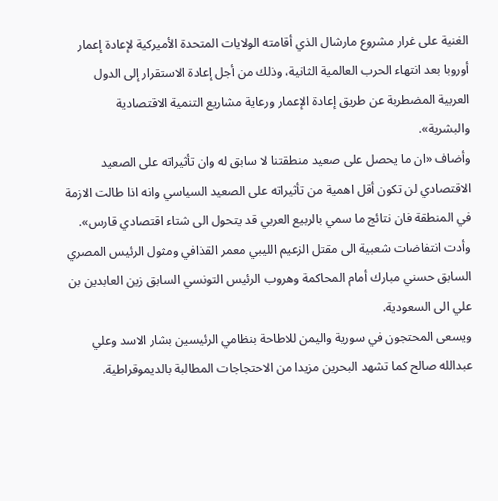الغنية على غرار مشروع مارشال الذي أقامته الولايات المتحدة الأميركية لإعادة إعمار أوروبا بعد انتهاء الحرب العالمية الثانية، وذلك من أجل إعادة الاستقرار إلى الدول العربية المضطربة عن طريق إعادة الإعمار ورعاية مشاريع التنمية الاقتصادية والبشرية».
وأضاف «ان ما يحصل على صعيد منطقتنا لا سابق له وان تأثيراته على الصعيد الاقتصادي لن تكون أقل اهمية من تأثيراته على الصعيد السياسي وانه اذا طالت الازمة في المنطقة فان نتائج ما سمي بالربيع العربي قد يتحول الى شتاء اقتصادي قارس».
وأدت انتفاضات شعبية الى مقتل الزعيم الليبي معمر القذافي ومثول الرئيس المصري السابق حسني مبارك أمام المحاكمة وهروب الرئيس التونسي السابق زين العابدين بن علي الى السعودية.
ويسعى المحتجون في سورية واليمن للاطاحة بنظامي الرئيسين بشار الاسد وعلي عبدالله صالح كما تشهد البحرين مزيدا من الاحتجاجات المطالبة بالديموقراطية.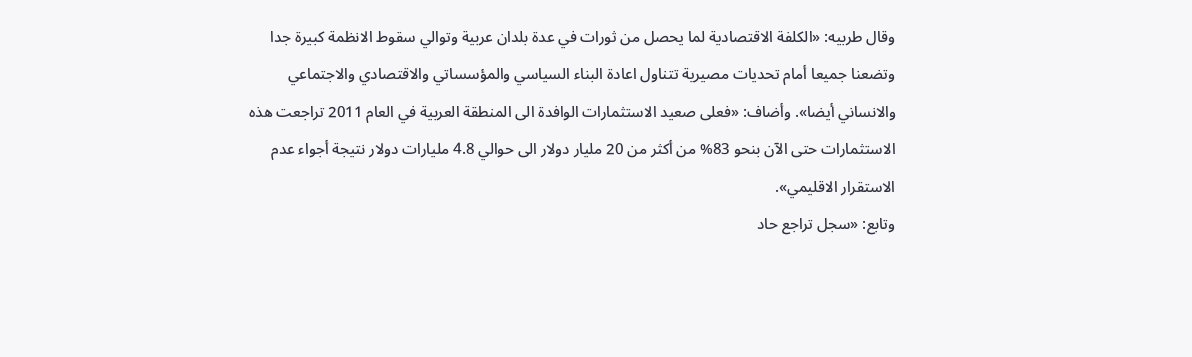وقال طربيه: «الكلفة الاقتصادية لما يحصل من ثورات في عدة بلدان عربية وتوالي سقوط الانظمة كبيرة جدا وتضعنا جميعا أمام تحديات مصيرية تتناول اعادة البناء السياسي والمؤسساتي والاقتصادي والاجتماعي والانساني أيضا». وأضاف: «فعلى صعيد الاستثمارات الوافدة الى المنطقة العربية في العام 2011 تراجعت هذه الاستثمارات حتى الآن بنحو 83% من أكثر من 20 مليار دولار الى حوالي 4.8 مليارات دولار نتيجة أجواء عدم الاستقرار الاقليمي».
وتابع: «سجل تراجع حاد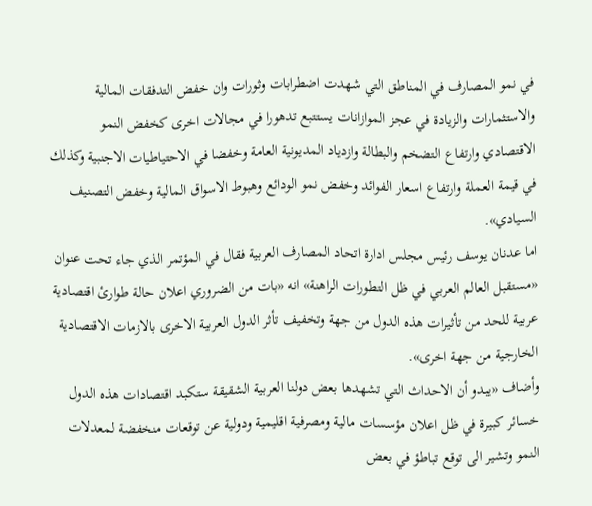في نمو المصارف في المناطق التي شهدت اضطرابات وثورات وان خفض التدفقات المالية والاستثمارات والزيادة في عجز الموازانات يستتبع تدهورا في مجالات اخرى كخفض النمو الاقتصادي وارتفاع التضخم والبطالة وازدياد المديونية العامة وخفضا في الاحتياطيات الاجنبية وكذلك في قيمة العملة وارتفاع اسعار الفوائد وخفض نمو الودائع وهبوط الاسواق المالية وخفض التصنيف السيادي».
اما عدنان يوسف رئيس مجلس ادارة اتحاد المصارف العربية فقال في المؤتمر الذي جاء تحت عنوان «مستقبل العالم العربي في ظل التطورات الراهنة» انه «بات من الضروري اعلان حالة طوارئ اقتصادية عربية للحد من تأثيرات هذه الدول من جهة وتخفيف تأثر الدول العربية الاخرى بالازمات الاقتصادية الخارجية من جهة اخرى».
وأضاف «يبدو أن الاحداث التي تشهدها بعض دولنا العربية الشقيقة ستكبد اقتصادات هذه الدول خسائر كبيرة في ظل اعلان مؤسسات مالية ومصرفية اقليمية ودولية عن توقعات منخفضة لمعدلات النمو وتشير الى توقع تباطؤ في بعض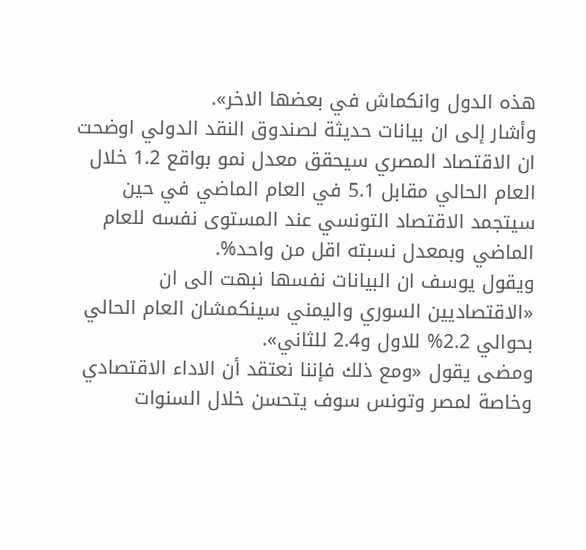هذه الدول وانكماش في بعضها الاخر».
وأشار إلى ان بيانات حديثة لصندوق النقد الدولي اوضحت ان الاقتصاد المصري سيحقق معدل نمو بواقع 1.2 خلال العام الحالي مقابل 5.1 في العام الماضي في حين سيتجمد الاقتصاد التونسي عند المستوى نفسه للعام الماضي وبمعدل نسبته اقل من واحد%.
ويقول يوسف ان البيانات نفسها نبهت الى ان «الاقتصاديين السوري واليمني سينكمشان العام الحالي بحوالي 2.2% للاول و2.4 للثاني».
ومضى يقول «ومع ذلك فإننا نعتقد أن الاداء الاقتصادي وخاصة لمصر وتونس سوف يتحسن خلال السنوات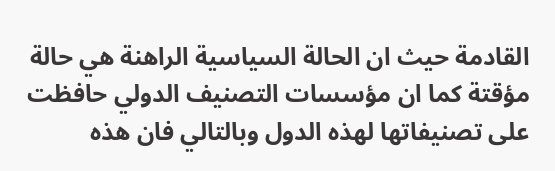القادمة حيث ان الحالة السياسية الراهنة هي حالة مؤقتة كما ان مؤسسات التصنيف الدولي حافظت على تصنيفاتها لهذه الدول وبالتالي فان هذه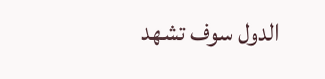الدول سوف تشهد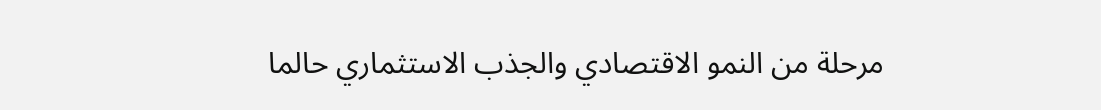مرحلة من النمو الاقتصادي والجذب الاستثماري حالما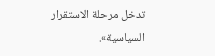تدخل مرحلة الاستقرار السياسية».